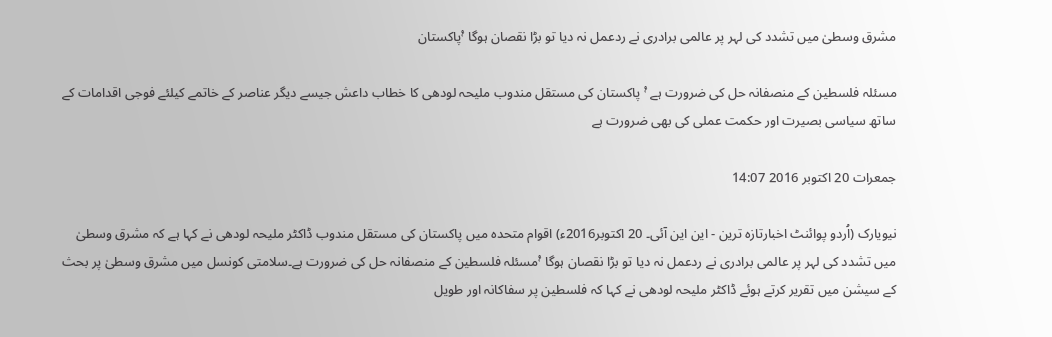مشرق وسطیٰ میں تشدد کی لہر پر عالمی برادری نے ردعمل نہ دیا تو بڑا نقصان ہوگا ٬ْپاکستان

مسئلہ فلسطین کے منصفانہ حل کی ضرورت ہے ٬ْ پاکستان کی مستقل مندوب ملیحہ لودھی کا خطاب داعش جیسے دیگر عناصر کے خاتمے کیلئے فوجی اقدامات کے ساتھ سیاسی بصیرت اور حکمت عملی کی بھی ضرورت ہے

جمعرات 20 اکتوبر 2016 14:07

نیویارک (اُردو پوائنٹ اخبارتازہ ترین - این این آئی۔ 20 اکتوبر2016ء) اقوام متحدہ میں پاکستان کی مستقل مندوب ڈاکٹر ملیحہ لودھی نے کہا ہے کہ مشرق وسطیٰ میں تشدد کی لہر پر عالمی برادری نے ردعمل نہ دیا تو بڑا نقصان ہوگا ٬ْمسئلہ فلسطین کے منصفانہ حل کی ضرورت ہے۔سلامتی کونسل میں مشرق وسطیٰ پر بحث کے سیشن میں تقریر کرتے ہوئے ڈاکٹر ملیحہ لودھی نے کہا کہ فلسطین پر سفاکانہ اور طویل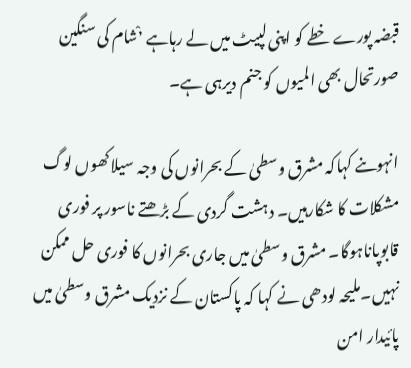قبضہ پورے خطے کو اپنی لپیٹ میں لے رہاہے ٬ْشام کی سنگین صورتحال بھی المیوں کو جنم دیرہی ہے۔

انہوںنے کہاکہ مشرق وسطیٰ کے بحرانوں کی وجہ سیلاکھوں لوگ مشکلات کا شکارہیں۔ دہشت گردی کے بڑھتے ناسور پر فوری قابوپاناہوگا۔ مشرق وسطیٰ میں جاری بحرانوں کا فوری حل ممکن نہیں۔ملیحہ لودھی نے کہا کہ پاکستان کے نزدیک مشرق وسطیٰ میں پائیدار امن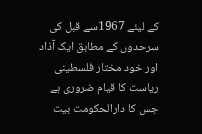کے لیئے 1967سے قبل کی سرحدوں کے مطابق ایک آذاد اور خود مختار فلسطینی ریاست کا قیام ضروری ہے جس کا دارالحکومت بیت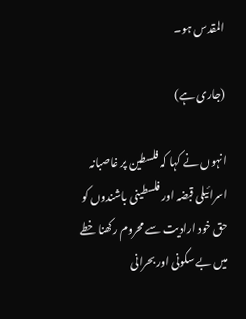المقدس ہو۔

(جاری ہے)

انہوں نے کہا کہ فلسطین پر غاصبانہ اسرائیلی قبضہ اور فلسطینی باشندوں کو حق خود ارادیت سے محروم رکھنا خطے میں بے سکونی اور بحرانی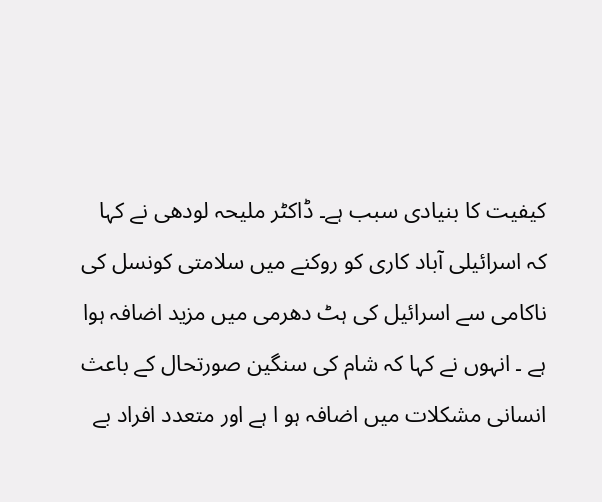کیفیت کا بنیادی سبب ہے۔ ڈاکٹر ملیحہ لودھی نے کہا کہ اسرائیلی آباد کاری کو روکنے میں سلامتی کونسل کی ناکامی سے اسرائیل کی ہٹ دھرمی میں مزید اضافہ ہوا ہے ۔ انہوں نے کہا کہ شام کی سنگین صورتحال کے باعث انسانی مشکلات میں اضافہ ہو ا ہے اور متعدد افراد بے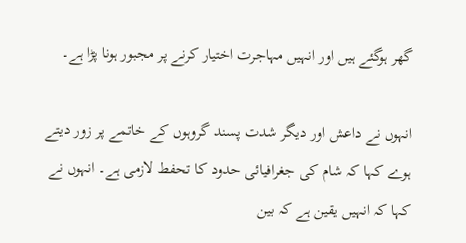گھر ہوگئے ہیں اور انہیں مہاجرت اختیار کرنے پر مجبور ہونا پڑا ہے۔

انہوں نے داعش اور دیگر شدت پسند گروہوں کے خاتمے پر زور دیتے ہوے کہا کہ شام کی جغرافیائی حدود کا تحفط لازمی ہے۔ انہوں نے کہا کہ انہیں یقین ہے کہ بین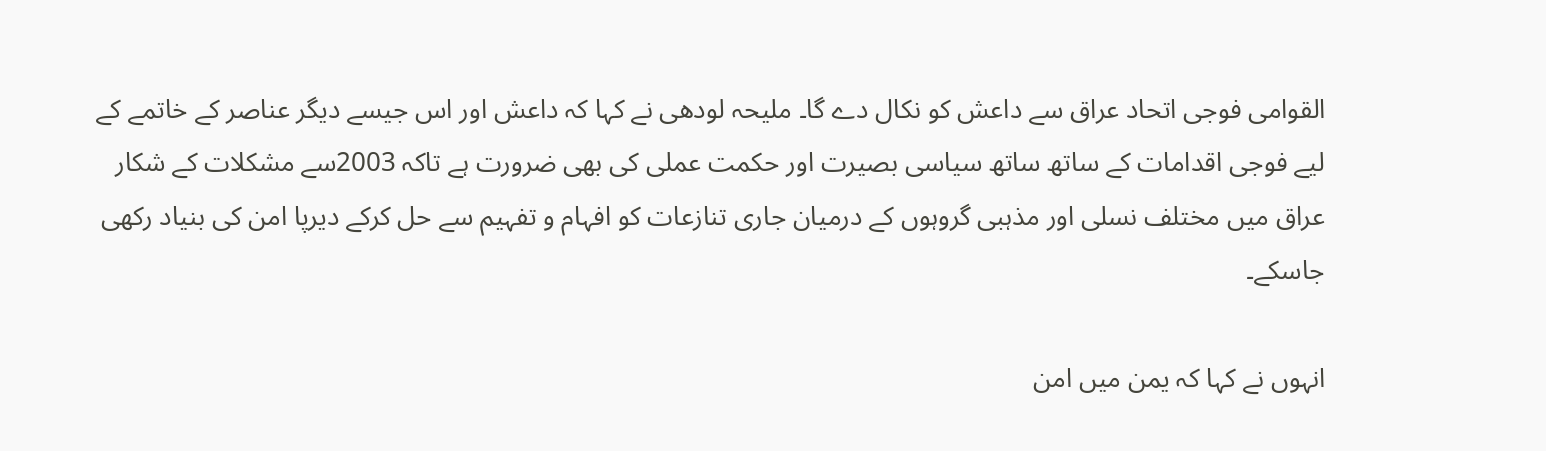القوامی فوجی اتحاد عراق سے داعش کو نکال دے گا۔ ملیحہ لودھی نے کہا کہ داعش اور اس جیسے دیگر عناصر کے خاتمے کے لیے فوجی اقدامات کے ساتھ ساتھ سیاسی بصیرت اور حکمت عملی کی بھی ضرورت ہے تاکہ 2003سے مشکلات کے شکار عراق میں مختلف نسلی اور مذہبی گروہوں کے درمیان جاری تنازعات کو افہام و تفہیم سے حل کرکے دیرپا امن کی بنیاد رکھی جاسکے۔

انہوں نے کہا کہ یمن میں امن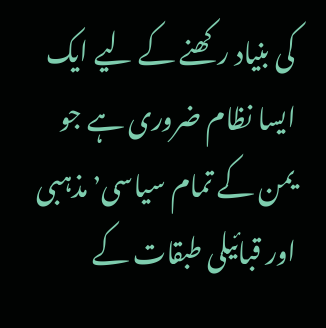کی بنیاد رکھنے کے لیے ایک ایسا نظام ضروری ہے جو یمن کے تمام سیاسی٬ مذہبی اور قبائیلی طبقات کے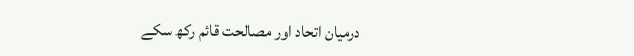درمیان اتحاد اور مصالحت قائم رکھ سکے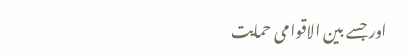اور جسے بین الاقوامی حمایت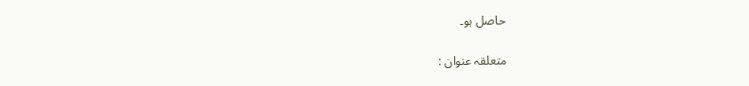حاصل ہو۔

متعلقہ عنوان :